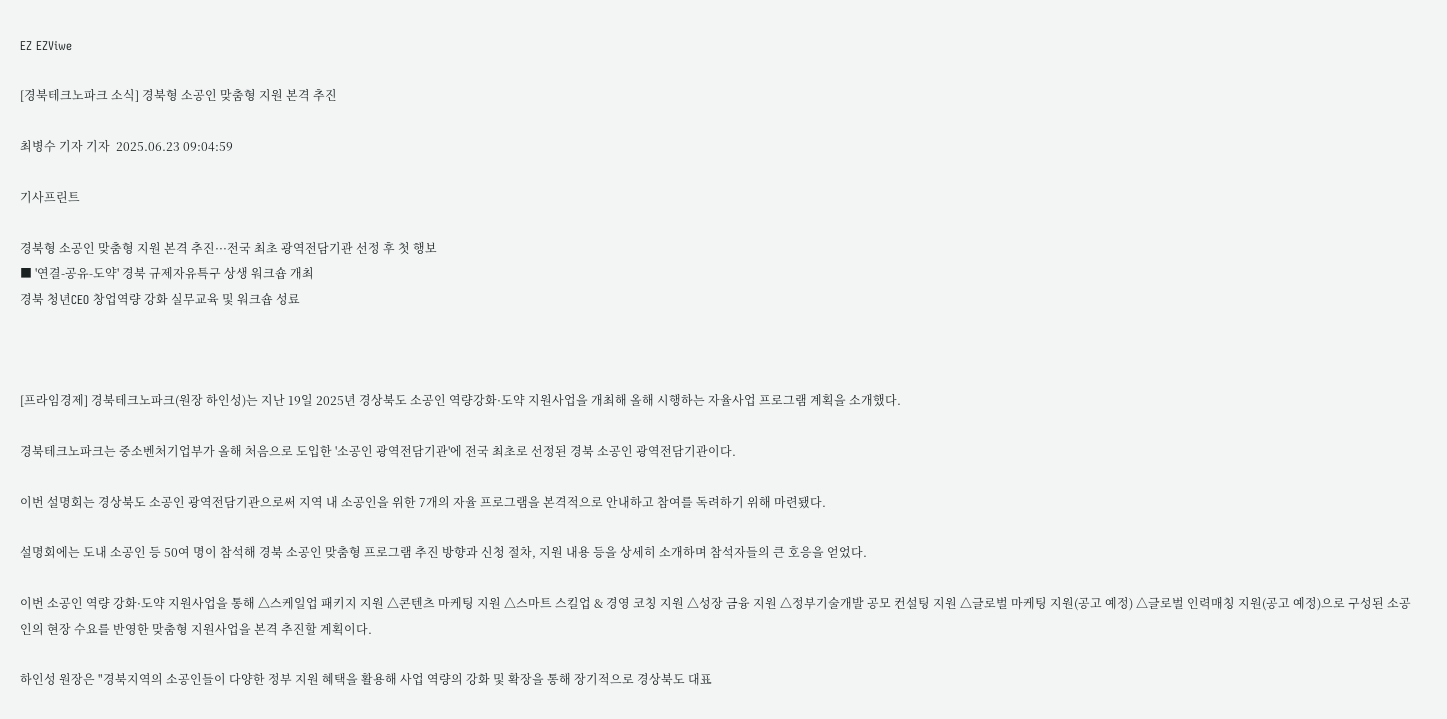EZ EZViwe

[경북테크노파크 소식] 경북형 소공인 맞춤형 지원 본격 추진

최병수 기자 기자  2025.06.23 09:04:59

기사프린트

경북형 소공인 맞춤형 지원 본격 추진···전국 최초 광역전담기관 선정 후 첫 행보
■ '연결-공유-도약' 경북 규제자유특구 상생 워크숍 개최
경북 청년CEO 창업역량 강화 실무교육 및 워크숍 성료



[프라임경제] 경북테크노파크(원장 하인성)는 지난 19일 2025년 경상북도 소공인 역량강화·도약 지원사업을 개최해 올해 시행하는 자율사업 프로그램 계획을 소개했다.

경북테크노파크는 중소벤처기업부가 올해 처음으로 도입한 '소공인 광역전담기관'에 전국 최초로 선정된 경북 소공인 광역전담기관이다.

이번 설명회는 경상북도 소공인 광역전담기관으로써 지역 내 소공인을 위한 7개의 자율 프로그램을 본격적으로 안내하고 참여를 독려하기 위해 마련됐다.

설명회에는 도내 소공인 등 50여 명이 참석해 경북 소공인 맞춤형 프로그램 추진 방향과 신청 절차, 지원 내용 등을 상세히 소개하며 참석자들의 큰 호응을 얻었다.

이번 소공인 역량 강화·도약 지원사업을 통해 △스케일업 패키지 지원 △콘텐츠 마케팅 지원 △스마트 스킬업 & 경영 코칭 지원 △성장 금융 지원 △정부기술개발 공모 컨설팅 지원 △글로벌 마케팅 지원(공고 예정) △글로벌 인력매칭 지원(공고 예정)으로 구성된 소공인의 현장 수요를 반영한 맞춤형 지원사업을 본격 추진할 계획이다.

하인성 원장은 "경북지역의 소공인들이 다양한 정부 지원 혜택을 활용해 사업 역량의 강화 및 확장을 통해 장기적으로 경상북도 대표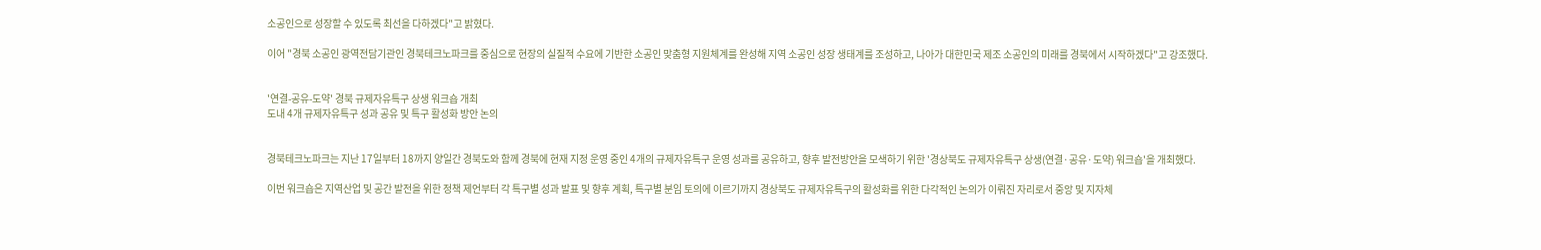소공인으로 성장할 수 있도록 최선을 다하겠다"고 밝혔다.

이어 "경북 소공인 광역전담기관인 경북테크노파크를 중심으로 현장의 실질적 수요에 기반한 소공인 맞춤형 지원체계를 완성해 지역 소공인 성장 생태계를 조성하고, 나아가 대한민국 제조 소공인의 미래를 경북에서 시작하겠다"고 강조했다.


'연결-공유-도약' 경북 규제자유특구 상생 워크숍 개최
도내 4개 규제자유특구 성과 공유 및 특구 활성화 방안 논의


경북테크노파크는 지난 17일부터 18까지 양일간 경북도와 함께 경북에 현재 지정 운영 중인 4개의 규제자유특구 운영 성과를 공유하고, 향후 발전방안을 모색하기 위한 '경상북도 규제자유특구 상생(연결·공유·도약) 워크숍'을 개최했다.

이번 워크숍은 지역산업 및 공간 발전을 위한 정책 제언부터 각 특구별 성과 발표 및 향후 계획, 특구별 분임 토의에 이르기까지 경상북도 규제자유특구의 활성화를 위한 다각적인 논의가 이뤄진 자리로서 중앙 및 지자체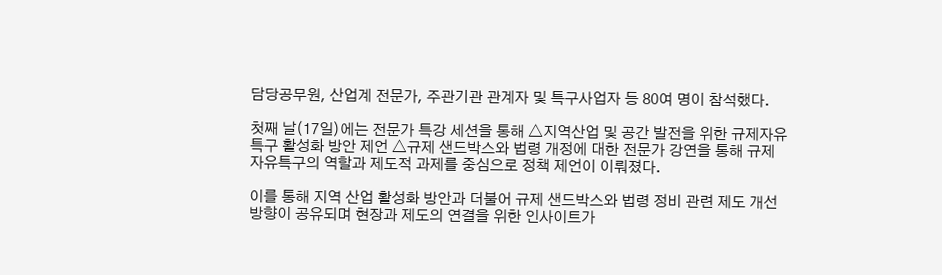담당공무원, 산업계 전문가, 주관기관 관계자 및 특구사업자 등 80여 명이 참석했다.

첫째 날(17일)에는 전문가 특강 세션을 통해 △지역산업 및 공간 발전을 위한 규제자유특구 활성화 방안 제언 △규제 샌드박스와 법령 개정에 대한 전문가 강연을 통해 규제자유특구의 역할과 제도적 과제를 중심으로 정책 제언이 이뤄졌다.

이를 통해 지역 산업 활성화 방안과 더불어 규제 샌드박스와 법령 정비 관련 제도 개선 방향이 공유되며 현장과 제도의 연결을 위한 인사이트가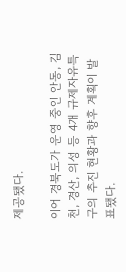제공됐다.

이어 경북도가 운영 중인 안동, 김천, 경산, 의성 등 4개 규제자유특구의 추진 현황과 향후 계획이 발표됐다.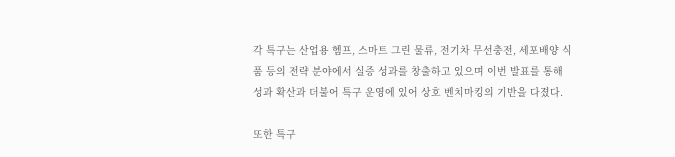각 특구는 산업용 헴프, 스마트 그린 물류, 전기차 무선충전, 세포배양 식품 등의 전략 분야에서 실증 성과를 창출하고 있으며 이번 발표를 통해 성과 확산과 더불어 특구 운영에 있어 상호 벤치마킹의 기반을 다졌다.

또한 특구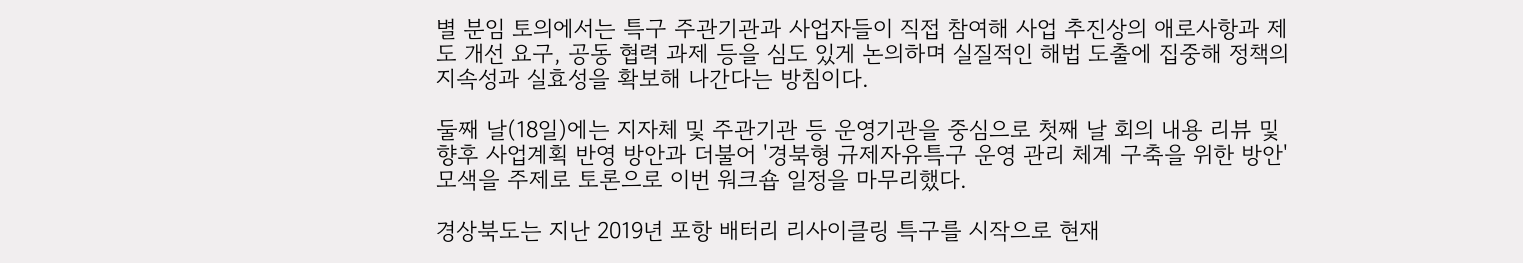별 분임 토의에서는 특구 주관기관과 사업자들이 직접 참여해 사업 추진상의 애로사항과 제도 개선 요구, 공동 협력 과제 등을 심도 있게 논의하며 실질적인 해법 도출에 집중해 정책의 지속성과 실효성을 확보해 나간다는 방침이다.

둘째 날(18일)에는 지자체 및 주관기관 등 운영기관을 중심으로 첫째 날 회의 내용 리뷰 및 향후 사업계획 반영 방안과 더불어 '경북형 규제자유특구 운영 관리 체계 구축을 위한 방안' 모색을 주제로 토론으로 이번 워크숍 일정을 마무리했다.

경상북도는 지난 2019년 포항 배터리 리사이클링 특구를 시작으로 현재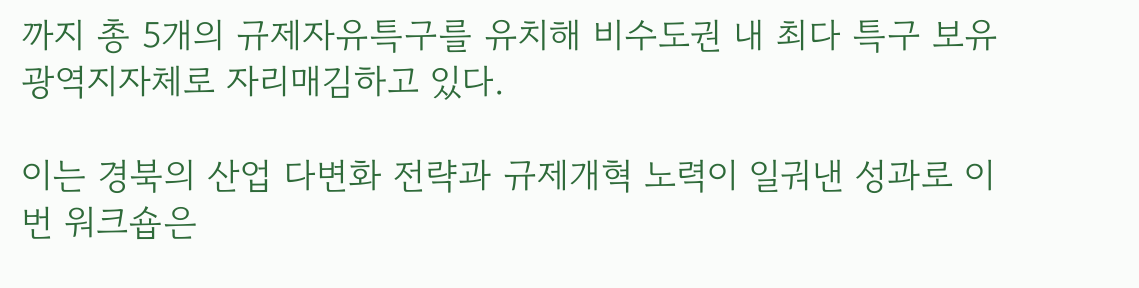까지 총 5개의 규제자유특구를 유치해 비수도권 내 최다 특구 보유 광역지자체로 자리매김하고 있다.

이는 경북의 산업 다변화 전략과 규제개혁 노력이 일궈낸 성과로 이번 워크숍은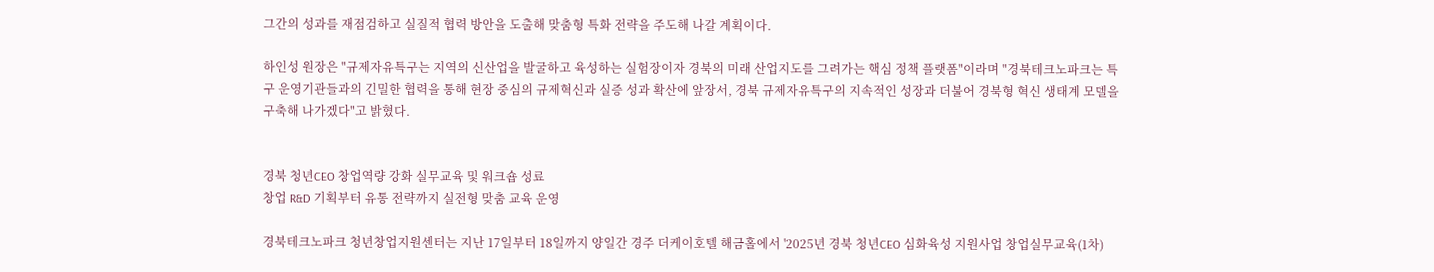그간의 성과를 재점검하고 실질적 협력 방안을 도출해 맞춤형 특화 전략을 주도해 나갈 계획이다.

하인성 원장은 "규제자유특구는 지역의 신산업을 발굴하고 육성하는 실험장이자 경북의 미래 산업지도를 그려가는 핵심 정책 플랫폼"이라며 "경북테크노파크는 특구 운영기관들과의 긴밀한 협력을 통해 현장 중심의 규제혁신과 실증 성과 확산에 앞장서, 경북 규제자유특구의 지속적인 성장과 더불어 경북형 혁신 생태계 모델을 구축해 나가겠다"고 밝혔다.


경북 청년CEO 창업역량 강화 실무교육 및 워크숍 성료
창업 R&D 기획부터 유통 전략까지 실전형 맞춤 교육 운영

경북테크노파크 청년창업지원센터는 지난 17일부터 18일까지 양일간 경주 더케이호텔 해금홀에서 '2025년 경북 청년CEO 심화육성 지원사업 창업실무교육(1차)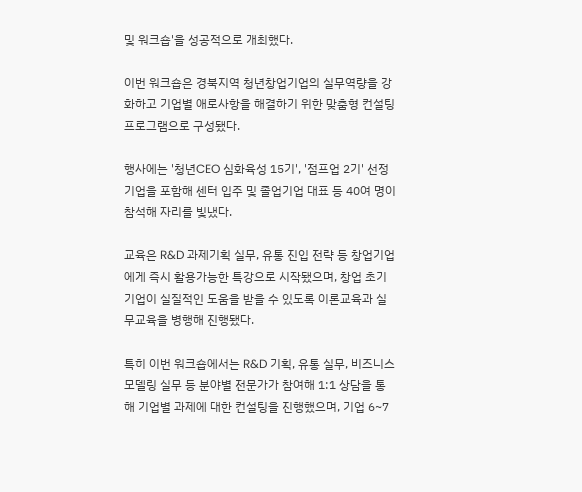및 워크숍'을 성공적으로 개최했다.

이번 워크숍은 경북지역 청년창업기업의 실무역량을 강화하고 기업별 애로사항을 해결하기 위한 맞춤형 컨설팅 프로그램으로 구성됐다.

행사에는 '청년CEO 심화육성 15기', '점프업 2기' 선정기업을 포함해 센터 입주 및 졸업기업 대표 등 40여 명이 참석해 자리를 빛냈다.

교육은 R&D 과제기획 실무, 유통 진입 전략 등 창업기업에게 즉시 활용가능한 특강으로 시작됐으며, 창업 초기 기업이 실질적인 도움을 받을 수 있도록 이론교육과 실무교육을 병행해 진행됐다.

특히 이번 워크숍에서는 R&D 기획, 유통 실무, 비즈니스 모델링 실무 등 분야별 전문가가 참여해 1:1 상담을 통해 기업별 과제에 대한 컨설팅을 진행했으며, 기업 6~7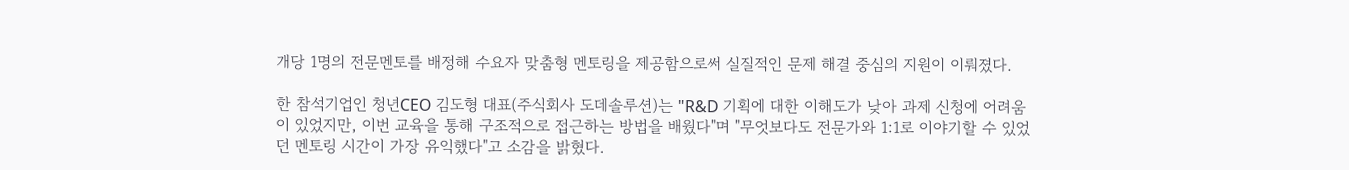개당 1명의 전문멘토를 배정해 수요자 맞춤형 멘토링을 제공함으로써 실질적인 문제 해결 중심의 지원이 이뤄졌다.

한 참석기업인 청년CEO 김도형 대표(주식회사 도데솔루션)는 "R&D 기획에 대한 이해도가 낮아 과제 신청에 어려움이 있었지만, 이번 교육을 통해 구조적으로 접근하는 방법을 배웠다"며 "무엇보다도 전문가와 1:1로 이야기할 수 있었던 멘토링 시간이 가장 유익했다"고 소감을 밝혔다.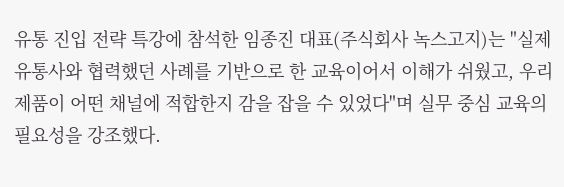유통 진입 전략 특강에 참석한 임종진 대표(주식회사 녹스고지)는 "실제 유통사와 협력했던 사례를 기반으로 한 교육이어서 이해가 쉬웠고, 우리 제품이 어떤 채널에 적합한지 감을 잡을 수 있었다"며 실무 중심 교육의 필요성을 강조했다.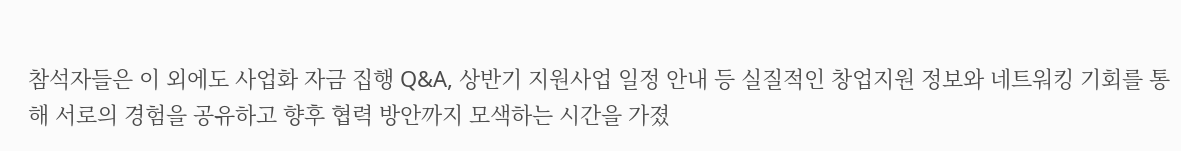참석자들은 이 외에도 사업화 자금 집행 Q&A, 상반기 지원사업 일정 안내 등 실질적인 창업지원 정보와 네트워킹 기회를 통해 서로의 경험을 공유하고 향후 협력 방안까지 모색하는 시간을 가졌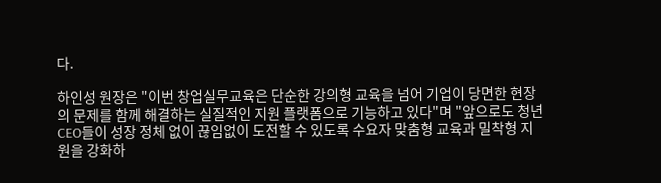다.

하인성 원장은 "이번 창업실무교육은 단순한 강의형 교육을 넘어 기업이 당면한 현장의 문제를 함께 해결하는 실질적인 지원 플랫폼으로 기능하고 있다"며 "앞으로도 청년CEO들이 성장 정체 없이 끊임없이 도전할 수 있도록 수요자 맞춤형 교육과 밀착형 지원을 강화하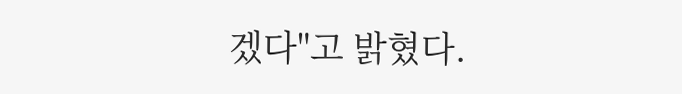겠다"고 밝혔다.